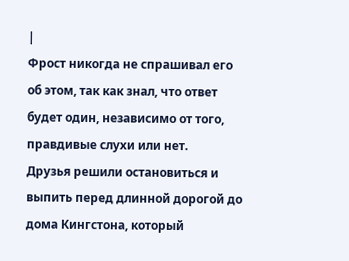|
Фрост никогда не спрашивал его об этом, так как знал, что ответ будет один, независимо от того, правдивые слухи или нет.
Друзья решили остановиться и выпить перед длинной дорогой до дома Кингстона, который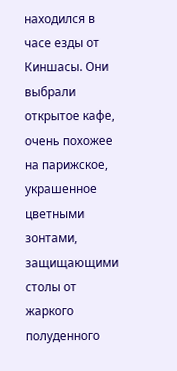находился в часе езды от Киншасы. Они выбрали открытое кафе, очень похожее на парижское, украшенное цветными зонтами, защищающими столы от жаркого полуденного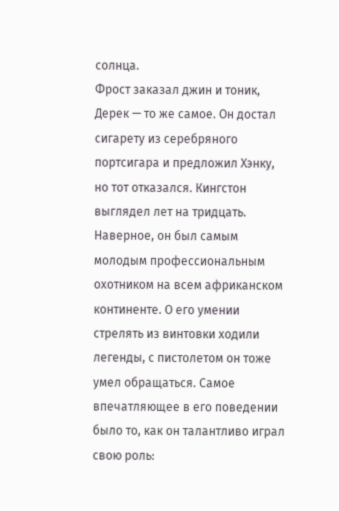солнца.
Фрост заказал джин и тоник, Дерек — то же самое. Он достал сигарету из серебряного портсигара и предложил Хэнку, но тот отказался. Кингстон выглядел лет на тридцать. Наверное, он был самым молодым профессиональным охотником на всем африканском континенте. О его умении стрелять из винтовки ходили легенды, с пистолетом он тоже умел обращаться. Самое впечатляющее в его поведении было то, как он талантливо играл свою роль: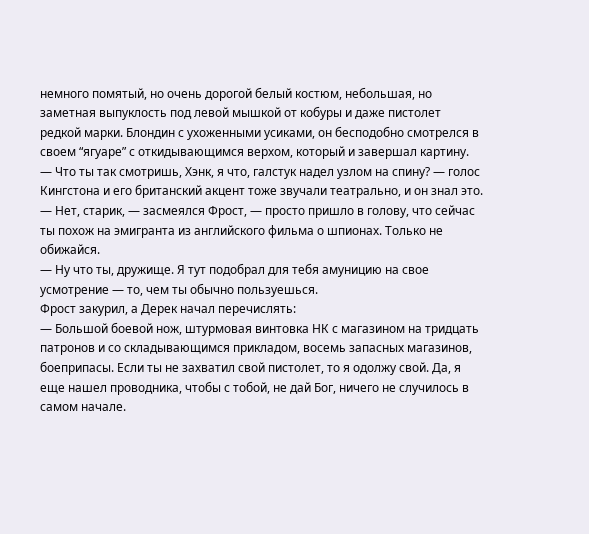немного помятый, но очень дорогой белый костюм, небольшая, но заметная выпуклость под левой мышкой от кобуры и даже пистолет редкой марки. Блондин с ухоженными усиками, он бесподобно смотрелся в своем “ягуаре” с откидывающимся верхом, который и завершал картину.
— Что ты так смотришь, Хэнк, я что, галстук надел узлом на спину? — голос Кингстона и его британский акцент тоже звучали театрально, и он знал это.
— Нет, старик, — засмеялся Фрост, — просто пришло в голову, что сейчас ты похож на эмигранта из английского фильма о шпионах. Только не обижайся.
— Ну что ты, дружище. Я тут подобрал для тебя амуницию на свое усмотрение — то, чем ты обычно пользуешься.
Фрост закурил, а Дерек начал перечислять:
— Большой боевой нож, штурмовая винтовка НК с магазином на тридцать патронов и со складывающимся прикладом, восемь запасных магазинов, боеприпасы. Если ты не захватил свой пистолет, то я одолжу свой. Да, я еще нашел проводника, чтобы с тобой, не дай Бог, ничего не случилось в самом начале.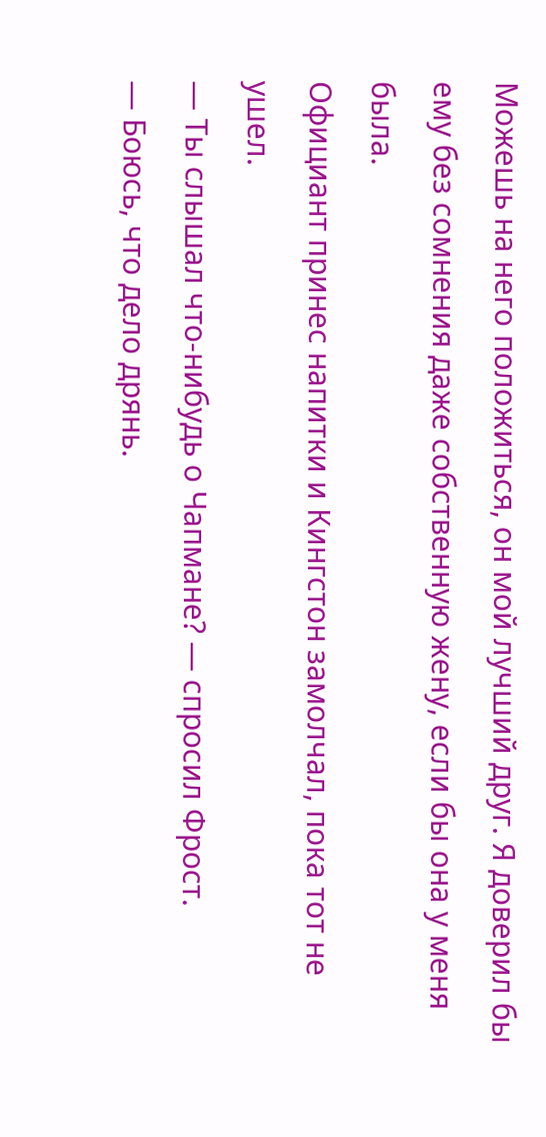Можешь на него положиться, он мой лучший друг. Я доверил бы ему без сомнения даже собственную жену, если бы она у меня была.
Официант принес напитки и Кингстон замолчал, пока тот не ушел.
— Ты слышал что-нибудь о Чапмане? — спросил Фрост.
— Боюсь, что дело дрянь.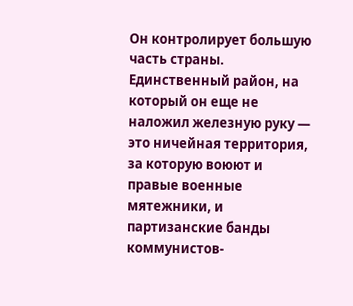Он контролирует большую часть страны. Единственный район, на который он еще не наложил железную руку — это ничейная территория, за которую воюют и правые военные мятежники, и партизанские банды коммунистов-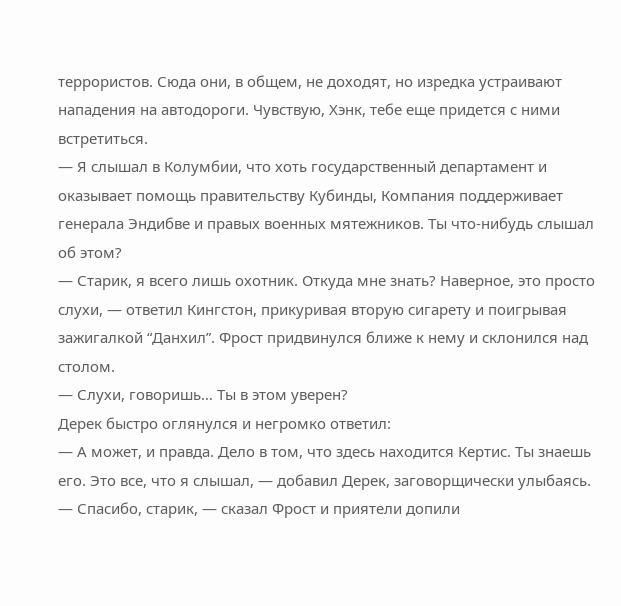террористов. Сюда они, в общем, не доходят, но изредка устраивают нападения на автодороги. Чувствую, Хэнк, тебе еще придется с ними встретиться.
— Я слышал в Колумбии, что хоть государственный департамент и оказывает помощь правительству Кубинды, Компания поддерживает генерала Эндибве и правых военных мятежников. Ты что-нибудь слышал об этом?
— Старик, я всего лишь охотник. Откуда мне знать? Наверное, это просто слухи, — ответил Кингстон, прикуривая вторую сигарету и поигрывая зажигалкой “Данхил”. Фрост придвинулся ближе к нему и склонился над столом.
— Слухи, говоришь… Ты в этом уверен?
Дерек быстро оглянулся и негромко ответил:
— А может, и правда. Дело в том, что здесь находится Кертис. Ты знаешь его. Это все, что я слышал, — добавил Дерек, заговорщически улыбаясь.
— Спасибо, старик, — сказал Фрост и приятели допили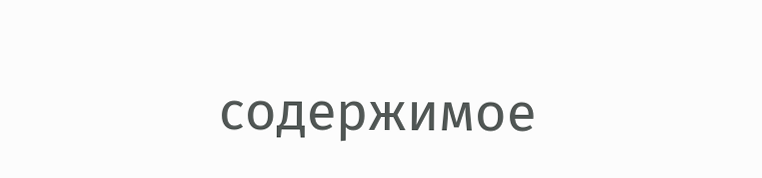содержимое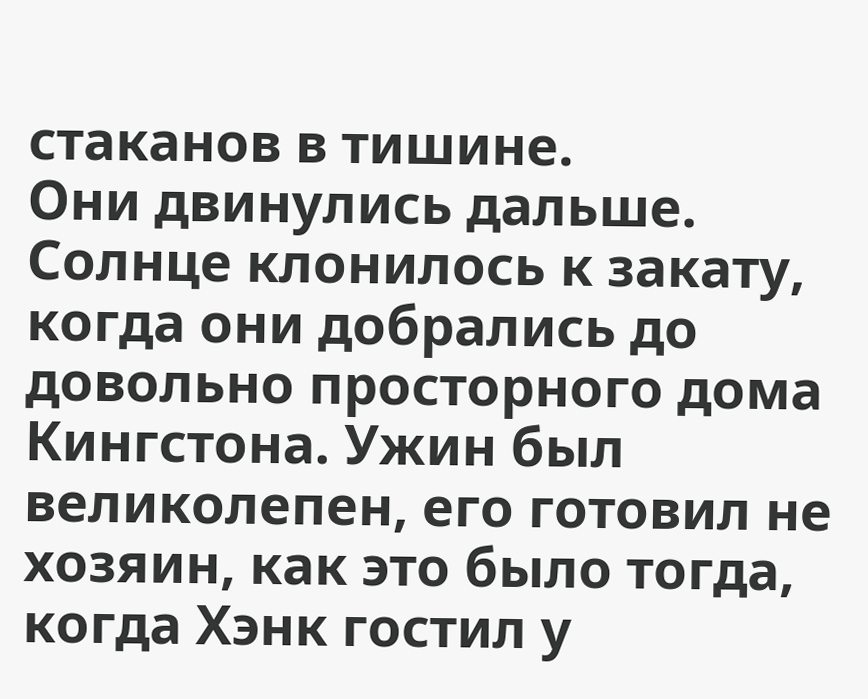стаканов в тишине.
Они двинулись дальше. Солнце клонилось к закату, когда они добрались до довольно просторного дома Кингстона. Ужин был великолепен, его готовил не хозяин, как это было тогда, когда Хэнк гостил у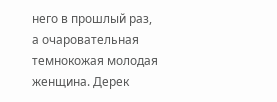него в прошлый раз, а очаровательная темнокожая молодая женщина. Дерек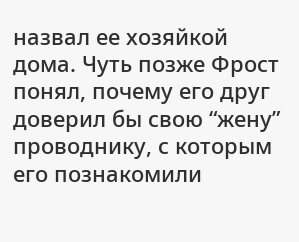назвал ее хозяйкой дома. Чуть позже Фрост понял, почему его друг доверил бы свою “жену” проводнику, с которым его познакомили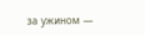за ужином —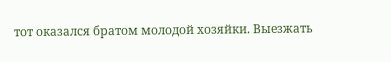тот оказался братом молодой хозяйки. Выезжать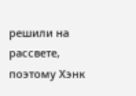решили на рассвете, поэтому Хэнк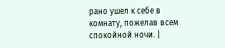рано ушел к себе в комнату, пожелав всем спокойной ночи. |